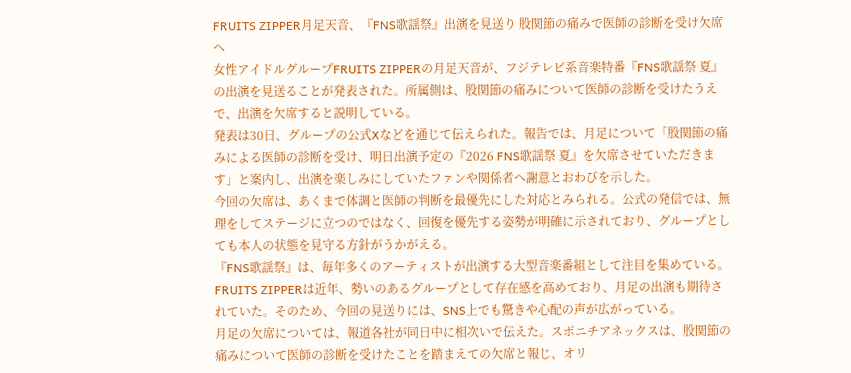FRUITS ZIPPER月足天音、『FNS歌謡祭』出演を見送り 股関節の痛みで医師の診断を受け欠席へ
女性アイドルグループFRUITS ZIPPERの月足天音が、フジテレビ系音楽特番『FNS歌謡祭 夏』の出演を見送ることが発表された。所属側は、股関節の痛みについて医師の診断を受けたうえで、出演を欠席すると説明している。
発表は30日、グループの公式Xなどを通じて伝えられた。報告では、月足について「股関節の痛みによる医師の診断を受け、明日出演予定の『2026 FNS歌謡祭 夏』を欠席させていただきます」と案内し、出演を楽しみにしていたファンや関係者へ謝意とおわびを示した。
今回の欠席は、あくまで体調と医師の判断を最優先にした対応とみられる。公式の発信では、無理をしてステージに立つのではなく、回復を優先する姿勢が明確に示されており、グループとしても本人の状態を見守る方針がうかがえる。
『FNS歌謡祭』は、毎年多くのアーティストが出演する大型音楽番組として注目を集めている。FRUITS ZIPPERは近年、勢いのあるグループとして存在感を高めており、月足の出演も期待されていた。そのため、今回の見送りには、SNS上でも驚きや心配の声が広がっている。
月足の欠席については、報道各社が同日中に相次いで伝えた。スポニチアネックスは、股関節の痛みについて医師の診断を受けたことを踏まえての欠席と報じ、オリ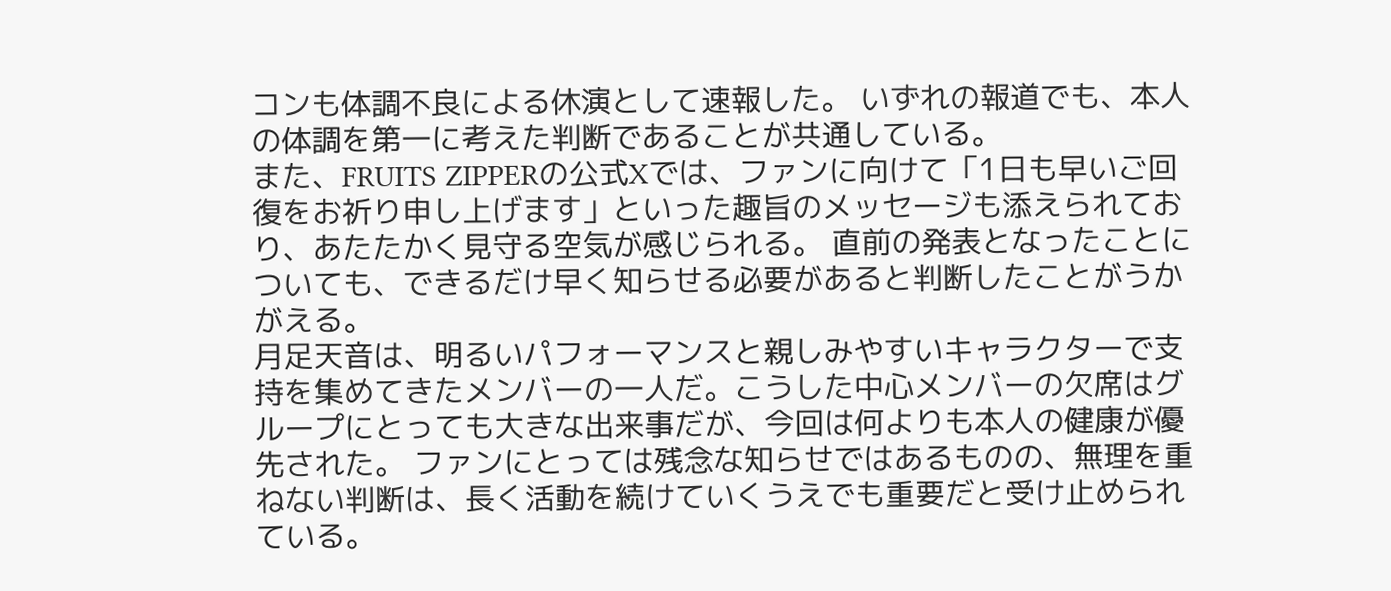コンも体調不良による休演として速報した。 いずれの報道でも、本人の体調を第一に考えた判断であることが共通している。
また、FRUITS ZIPPERの公式Xでは、ファンに向けて「1日も早いご回復をお祈り申し上げます」といった趣旨のメッセージも添えられており、あたたかく見守る空気が感じられる。 直前の発表となったことについても、できるだけ早く知らせる必要があると判断したことがうかがえる。
月足天音は、明るいパフォーマンスと親しみやすいキャラクターで支持を集めてきたメンバーの一人だ。こうした中心メンバーの欠席はグループにとっても大きな出来事だが、今回は何よりも本人の健康が優先された。 ファンにとっては残念な知らせではあるものの、無理を重ねない判断は、長く活動を続けていくうえでも重要だと受け止められている。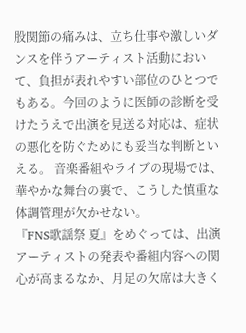股関節の痛みは、立ち仕事や激しいダンスを伴うアーティスト活動において、負担が表れやすい部位のひとつでもある。今回のように医師の診断を受けたうえで出演を見送る対応は、症状の悪化を防ぐためにも妥当な判断といえる。 音楽番組やライブの現場では、華やかな舞台の裏で、こうした慎重な体調管理が欠かせない。
『FNS歌謡祭 夏』をめぐっては、出演アーティストの発表や番組内容への関心が高まるなか、月足の欠席は大きく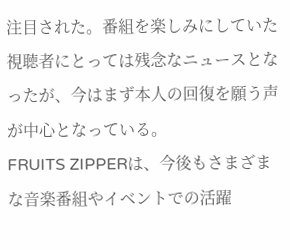注目された。番組を楽しみにしていた視聴者にとっては残念なニュースとなったが、今はまず本人の回復を願う声が中心となっている。
FRUITS ZIPPERは、今後もさまざまな音楽番組やイベントでの活躍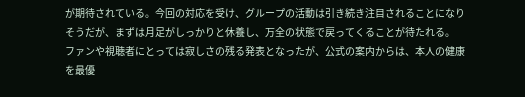が期待されている。今回の対応を受け、グループの活動は引き続き注目されることになりそうだが、まずは月足がしっかりと休養し、万全の状態で戻ってくることが待たれる。
ファンや視聴者にとっては寂しさの残る発表となったが、公式の案内からは、本人の健康を最優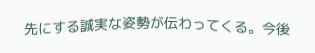先にする誠実な姿勢が伝わってくる。今後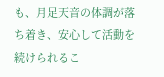も、月足天音の体調が落ち着き、安心して活動を続けられるこ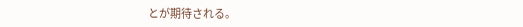とが期待される。